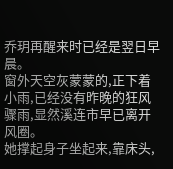乔玥再醒来时已经是翌日早晨。
窗外天空灰蒙蒙的,正下着小雨,已经没有昨晚的狂风骤雨,显然溪连市早已离开风圈。
她撑起身子坐起来,靠床头,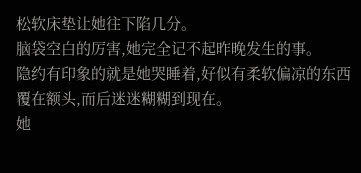松软床垫让她往下陷几分。
脑袋空白的厉害,她完全记不起昨晚发生的事。
隐约有印象的就是她哭睡着,好似有柔软偏凉的东西覆在额头,而后迷迷糊糊到现在。
她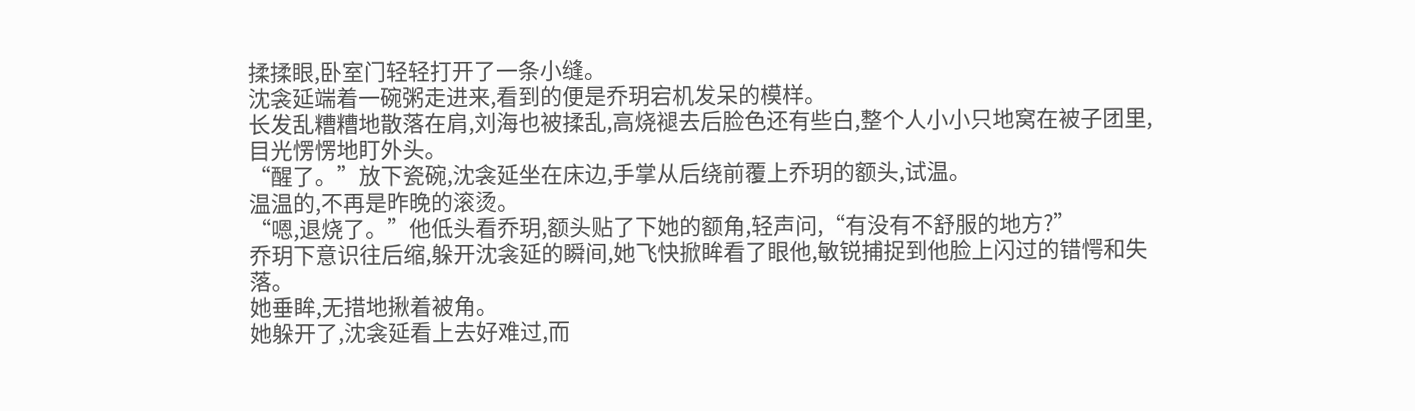揉揉眼,卧室门轻轻打开了一条小缝。
沈衾延端着一碗粥走进来,看到的便是乔玥宕机发呆的模样。
长发乱糟糟地散落在肩,刘海也被揉乱,高烧褪去后脸色还有些白,整个人小小只地窝在被子团里,目光愣愣地盯外头。
“醒了。”放下瓷碗,沈衾延坐在床边,手掌从后绕前覆上乔玥的额头,试温。
温温的,不再是昨晚的滚烫。
“嗯,退烧了。”他低头看乔玥,额头贴了下她的额角,轻声问,“有没有不舒服的地方?”
乔玥下意识往后缩,躲开沈衾延的瞬间,她飞快掀眸看了眼他,敏锐捕捉到他脸上闪过的错愕和失落。
她垂眸,无措地揪着被角。
她躲开了,沈衾延看上去好难过,而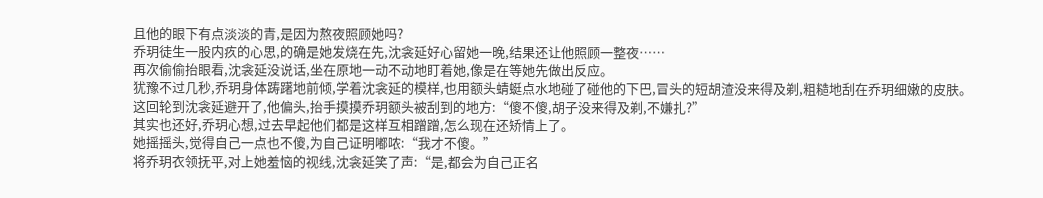且他的眼下有点淡淡的青,是因为熬夜照顾她吗?
乔玥徒生一股内疚的心思,的确是她发烧在先,沈衾延好心留她一晚,结果还让他照顾一整夜……
再次偷偷抬眼看,沈衾延没说话,坐在原地一动不动地盯着她,像是在等她先做出反应。
犹豫不过几秒,乔玥身体踌躇地前倾,学着沈衾延的模样,也用额头蜻蜓点水地碰了碰他的下巴,冒头的短胡渣没来得及剃,粗糙地刮在乔玥细嫩的皮肤。
这回轮到沈衾延避开了,他偏头,抬手摸摸乔玥额头被刮到的地方:“傻不傻,胡子没来得及剃,不嫌扎?”
其实也还好,乔玥心想,过去早起他们都是这样互相蹭蹭,怎么现在还矫情上了。
她摇摇头,觉得自己一点也不傻,为自己证明嘟哝:“我才不傻。”
将乔玥衣领抚平,对上她羞恼的视线,沈衾延笑了声:“是,都会为自己正名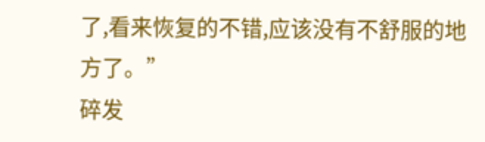了,看来恢复的不错,应该没有不舒服的地方了。”
碎发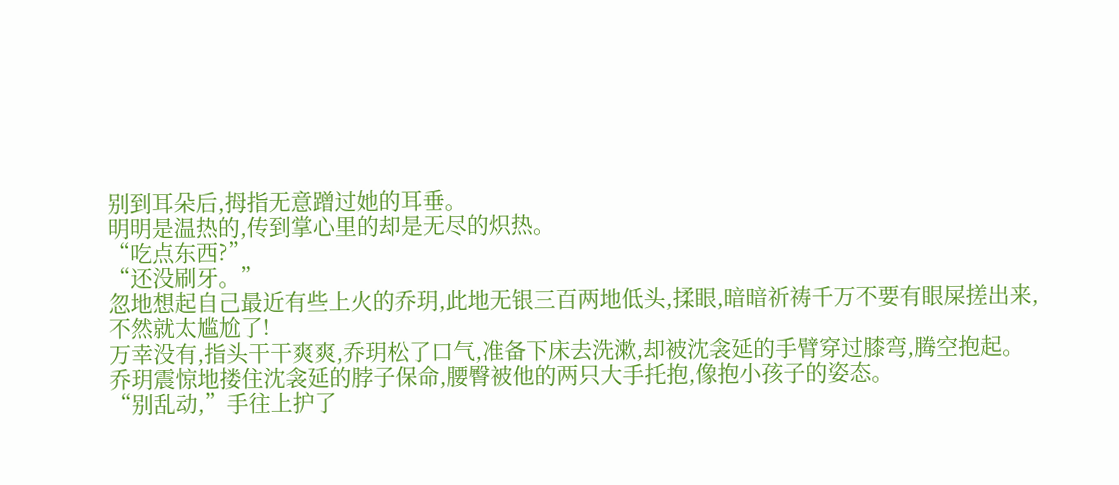别到耳朵后,拇指无意蹭过她的耳垂。
明明是温热的,传到掌心里的却是无尽的炽热。
“吃点东西?”
“还没刷牙。”
忽地想起自己最近有些上火的乔玥,此地无银三百两地低头,揉眼,暗暗祈祷千万不要有眼屎搓出来,不然就太尴尬了!
万幸没有,指头干干爽爽,乔玥松了口气,准备下床去洗漱,却被沈衾延的手臂穿过膝弯,腾空抱起。
乔玥震惊地搂住沈衾延的脖子保命,腰臀被他的两只大手托抱,像抱小孩子的姿态。
“别乱动,”手往上护了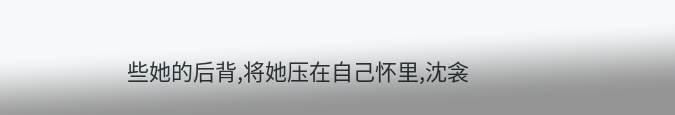些她的后背,将她压在自己怀里,沈衾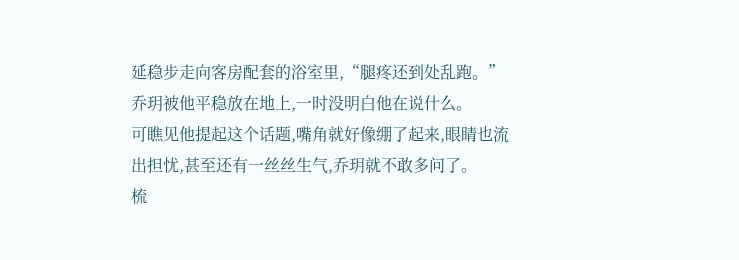延稳步走向客房配套的浴室里,“腿疼还到处乱跑。”
乔玥被他平稳放在地上,一时没明白他在说什么。
可瞧见他提起这个话题,嘴角就好像绷了起来,眼睛也流出担忧,甚至还有一丝丝生气,乔玥就不敢多问了。
梳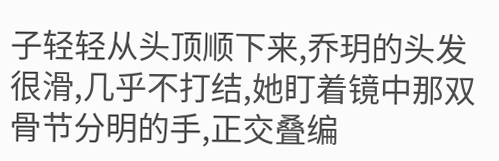子轻轻从头顶顺下来,乔玥的头发很滑,几乎不打结,她盯着镜中那双骨节分明的手,正交叠编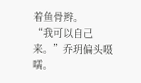着鱼骨辫。
“我可以自己来。”乔玥偏头嗫嚅。